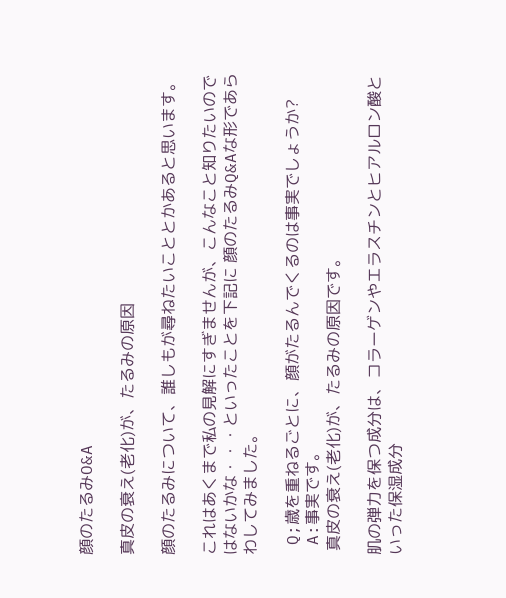顔のたるみO&A

真皮の衰え(老化)が、たるみの原因

顔のたるみについて、誰しもが尋ねたいこととかあると思います。

これはあくまで私の見解にすぎませんが、こんなこと知りたいのではないかな・・・といったことを下記に 顔のたるみQ&Aな形であらわしてみました。

 Q;歳を重ねるごとに、顔がたるんでくるのは事実でしょうか?
 A:事実です。
 真皮の衰え(老化)が、たるみの原因です。

肌の弾力を保つ成分は、コラーゲンやエラスチンとヒアルロン酸といった保湿成分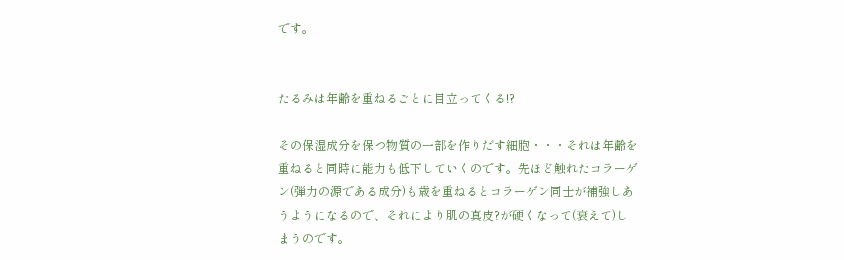です。


たるみは年齢を重ねるごとに目立ってくる!?

その保湿成分を保つ物質の一部を作りだす細胞・・・それは年齢を重ねると同時に能力も低下していくのです。先ほど触れたコラーゲン(弾力の源である成分)も歳を重ねるとコラーゲン同士が補強しあうようになるので、それにより肌の真皮?が硬くなって(衰えて)しまうのです。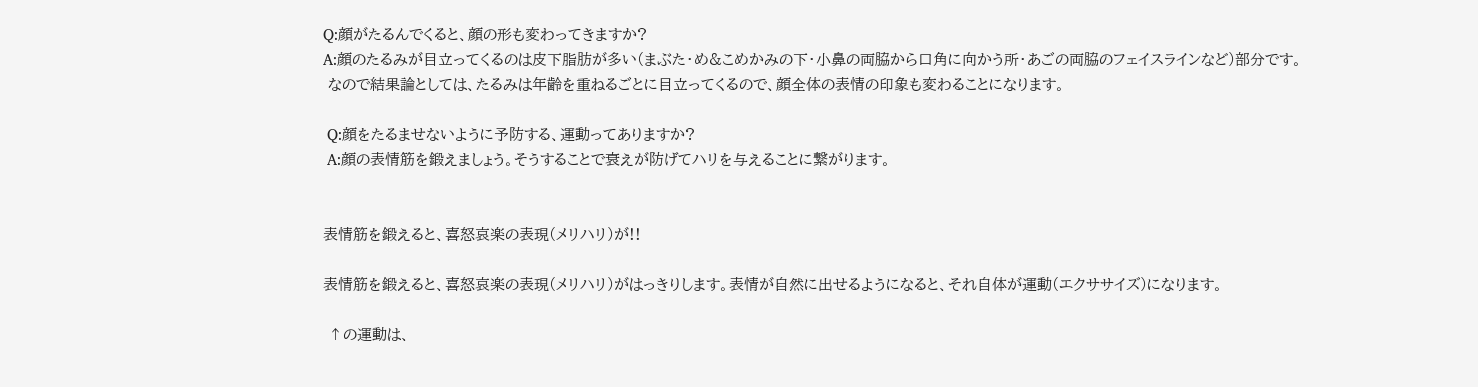Q:顔がたるんでくると、顔の形も変わってきますか?
A:顔のたるみが目立ってくるのは皮下脂肪が多い(まぶた・め&こめかみの下・小鼻の両脇から口角に向かう所・あごの両脇のフェイスラインなど)部分です。
 なので結果論としては、たるみは年齢を重ねるごとに目立ってくるので、顔全体の表情の印象も変わることになります。

 Q:顔をたるませないように予防する、運動ってありますか?
 A:顔の表情筋を鍛えましょう。そうすることで衰えが防げてハリを与えることに繋がります。


表情筋を鍛えると、喜怒哀楽の表現(メリハリ)が!!

表情筋を鍛えると、喜怒哀楽の表現(メリハリ)がはっきりします。表情が自然に出せるようになると、それ自体が運動(エクササイズ)になります。

 ↑の運動は、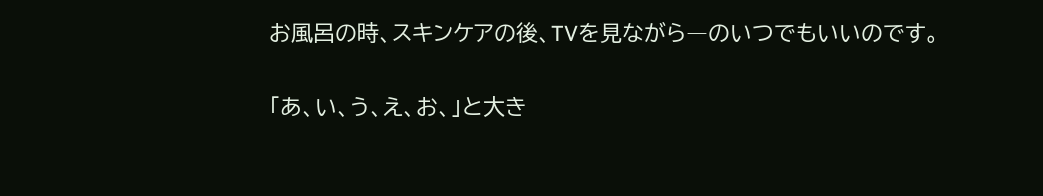お風呂の時、スキンケアの後、TVを見ながら―のいつでもいいのです。

「あ、い、う、え、お、」と大き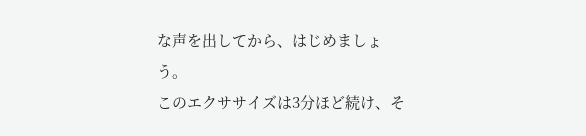な声を出してから、はじめましょう。
このエクササイズは3分ほど続け、そ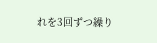れを3回ずつ繰り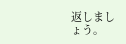返しましょう。